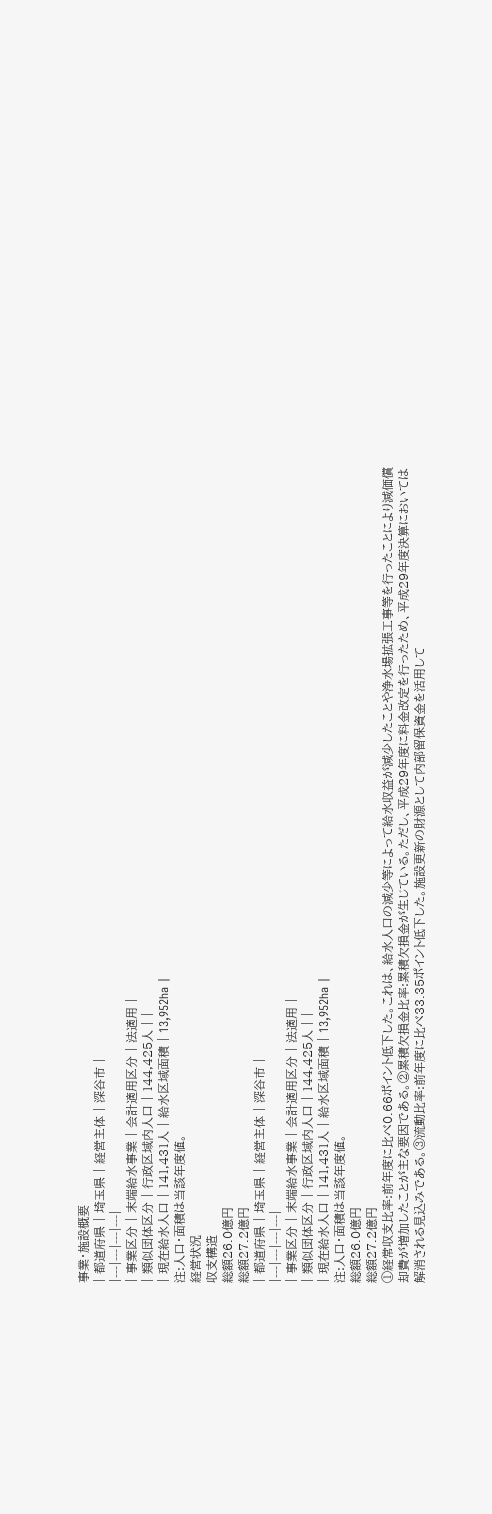事業・施設概要
| 都道府県 | 埼玉県 | 経営主体 | 深谷市 |
|---|---|---|---|
| 事業区分 | 末端給水事業 | 会計適用区分 | 法適用 |
| 類似団体区分 | 行政区域内人口 | 144,425人 | |
| 現在給水人口 | 141,431人 | 給水区域面積 | 13,952ha |
注:人口・面積は当該年度値。
経営状況
収支構造
総額26.0億円
総額27.2億円
| 都道府県 | 埼玉県 | 経営主体 | 深谷市 |
|---|---|---|---|
| 事業区分 | 末端給水事業 | 会計適用区分 | 法適用 |
| 類似団体区分 | 行政区域内人口 | 144,425人 | |
| 現在給水人口 | 141,431人 | 給水区域面積 | 13,952ha |
注:人口・面積は当該年度値。
総額26.0億円
総額27.2億円
①経常収支比率:前年度に比べ0.66ポイント低下した。これは、給水人口の減少等によって給水収益が減少したことや浄水場拡張工事等を行ったことにより減価償却費が増加したことが主な要因である。②累積欠損金比率:累積欠損金が生じている。ただし、平成29年度に料金改定を行ったため、平成29年度決算においては解消される見込みである。③流動比率:前年度に比べ33.35ポイント低下した。施設更新の財源として内部留保資金を活用して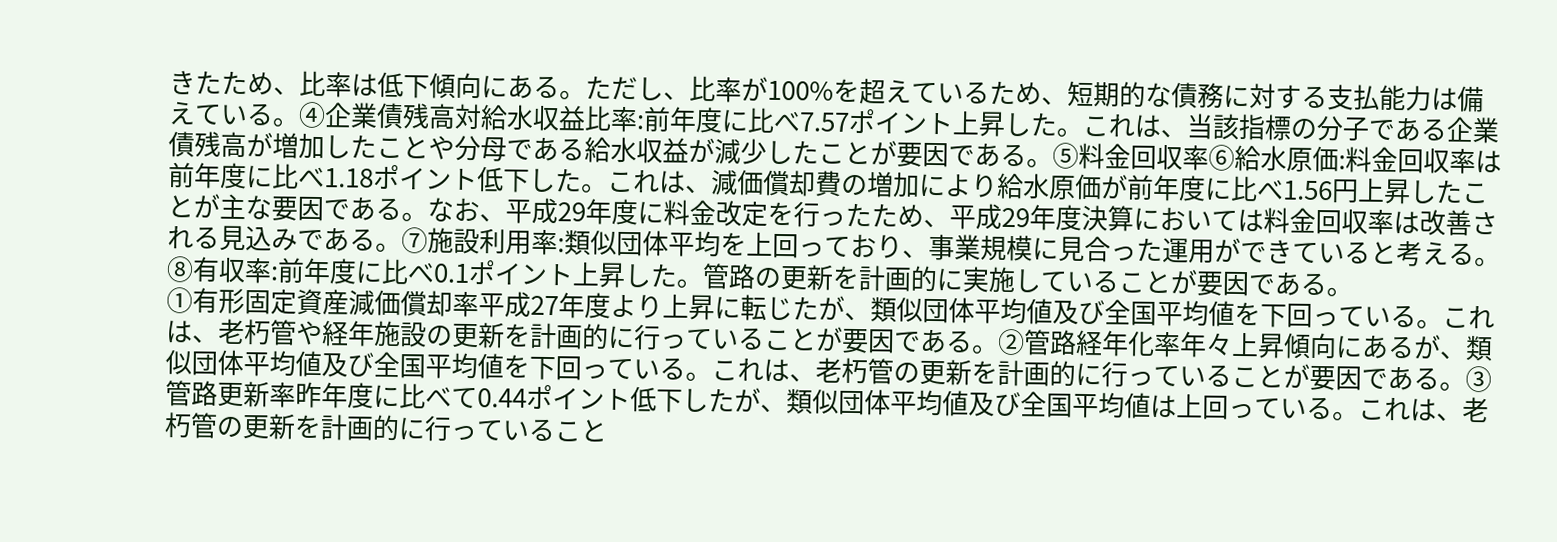きたため、比率は低下傾向にある。ただし、比率が100%を超えているため、短期的な債務に対する支払能力は備えている。④企業債残高対給水収益比率:前年度に比べ7.57ポイント上昇した。これは、当該指標の分子である企業債残高が増加したことや分母である給水収益が減少したことが要因である。⑤料金回収率⑥給水原価:料金回収率は前年度に比べ1.18ポイント低下した。これは、減価償却費の増加により給水原価が前年度に比べ1.56円上昇したことが主な要因である。なお、平成29年度に料金改定を行ったため、平成29年度決算においては料金回収率は改善される見込みである。⑦施設利用率:類似団体平均を上回っており、事業規模に見合った運用ができていると考える。⑧有収率:前年度に比べ0.1ポイント上昇した。管路の更新を計画的に実施していることが要因である。
①有形固定資産減価償却率平成27年度より上昇に転じたが、類似団体平均値及び全国平均値を下回っている。これは、老朽管や経年施設の更新を計画的に行っていることが要因である。②管路経年化率年々上昇傾向にあるが、類似団体平均値及び全国平均値を下回っている。これは、老朽管の更新を計画的に行っていることが要因である。③管路更新率昨年度に比べて0.44ポイント低下したが、類似団体平均値及び全国平均値は上回っている。これは、老朽管の更新を計画的に行っていること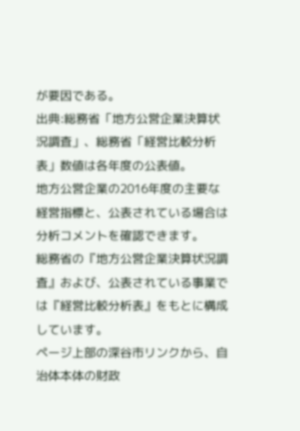が要因である。
出典:総務省「地方公営企業決算状況調査」、総務省「経営比較分析表」数値は各年度の公表値。
地方公営企業の2016年度の主要な経営指標と、公表されている場合は分析コメントを確認できます。
総務省の『地方公営企業決算状況調査』および、公表されている事業では『経営比較分析表』をもとに構成しています。
ページ上部の深谷市リンクから、自治体本体の財政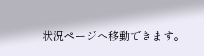状況ページへ移動できます。